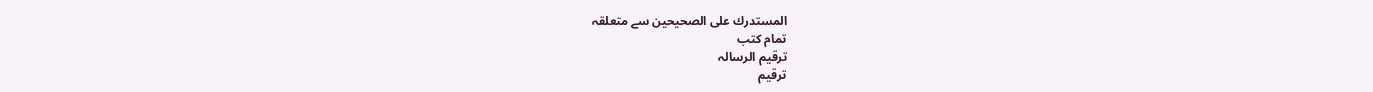المستدرك على الصحيحين سے متعلقہ
تمام کتب
ترقیم الرسالہ
ترقيم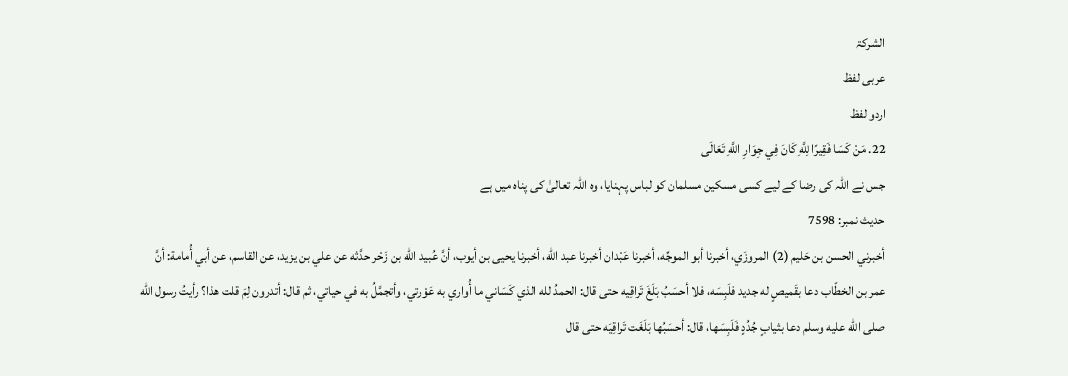الشرکۃ
عربی لفظ
اردو لفظ
22. مَنْ كَسَا فَقِيرًا لِلَّهِ كَانَ فِي جِوَارِ اللَّهِ تَعَالَى
جس نے اللہ کی رضا کے لیے کسی مسکین مسلمان کو لباس پہنایا، وہ اللہ تعالیٰ کی پناہ میں ہے
حدیث نمبر: 7598
أخبرني الحسن بن حَليم (2) المروزَي، أخبرنا أبو الموجِّه، أخبرنا عَبْدان أخبرنا عبد الله، أخبرنا يحيى بن أيوب، أنَّ عُبيد الله بن زَحْر حدَّثه عن علي بن يزيد، عن القاسم، عن أبي أُمامة: أنَّ عمر بن الخطّاب دعا بقَميصٍ له جديد فلَبِسَه، فلا أحسَبُ بَلَغَ تَراقِيه حتى قال: الحمدُ لله الذي كَسَاني ما أُواري به عَوْرتي، وأتجمَّلُ به في حياتي، ثم قال: أتدرون لِمَ قلت هذا؟ رأيتُ رسول الله صلى الله عليه وسلم دعا بثيابٍ جُدُدٍ فَلَبِسَها، قال: أحسَبُها بَلَغَت تَراقِيَه حتى قال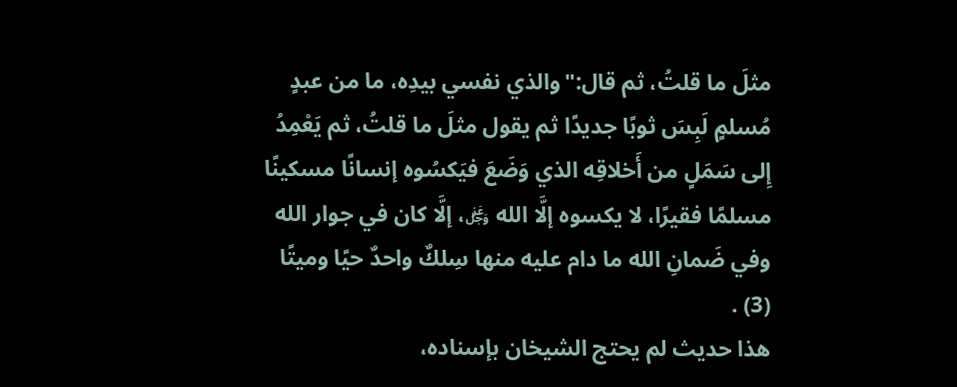مثلَ ما قلتُ، ثم قال:"والذي نفسي بيدِه، ما من عبدٍ مُسلمٍ لَبِسَ ثوبًا جديدًا ثم يقول مثلَ ما قلتُ، ثم يَعْمِدُ إِلى سَمَلٍ من أَخلاقِه الذي وَضَعَ فيَكسُوه إنسانًا مسكينًا مسلمًا فقيرًا، لا يكسوه إلَّا الله ﷿، إلَّا كان في جوار الله وفي ضَمانِ الله ما دام عليه منها سِلكٌ واحدٌ حيًا وميتًا (3) .
هذا حديث لم يحتج الشيخان بإسناده،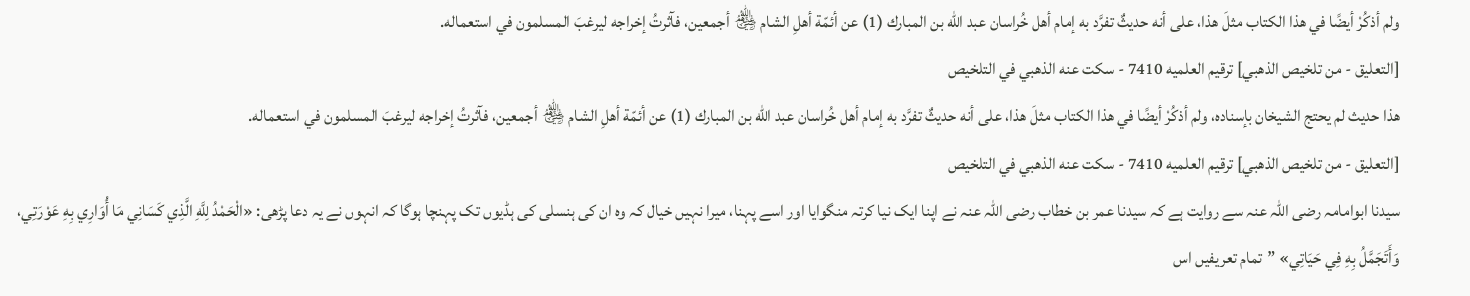ولم أذكُرْ أيضًا في هذا الكتاب مثلَ هذا، على أنه حديثٌ تفرَّد به إمام أهل خُراسان عبد الله بن المبارك (1) عن أئمّة أهلِ الشام ﵃ أجمعين، فآثرتُ إخراجه ليرغبَ المسلمون في استعماله.
[التعليق - من تلخيص الذهبي] ترقيم العلميه 7410 - سكت عنه الذهبي في التلخيص
هذا حديث لم يحتج الشيخان بإسناده، ولم أذكُرْ أيضًا في هذا الكتاب مثلَ هذا، على أنه حديثٌ تفرَّد به إمام أهل خُراسان عبد الله بن المبارك (1) عن أئمّة أهلِ الشام ﵃ أجمعين، فآثرتُ إخراجه ليرغبَ المسلمون في استعماله.
[التعليق - من تلخيص الذهبي] ترقيم العلميه 7410 - سكت عنه الذهبي في التلخيص
سیدنا ابوامامہ رضی اللہ عنہ سے روایت ہے کہ سیدنا عمر بن خطاب رضی اللہ عنہ نے اپنا ایک نیا کرتہ منگوایا اور اسے پہنا، میرا نہیں خیال کہ وہ ان کی ہنسلی کی ہڈیوں تک پہنچا ہوگا کہ انہوں نے یہ دعا پڑھی: «الْحَمْدُ لِلَّهِ الَّذِي كَسَانِي مَا أُوَارِي بِهِ عَوْرَتِي، وَأَتَجَمَّلُ بِهِ فِي حَيَاتِي» ”تمام تعریفیں اس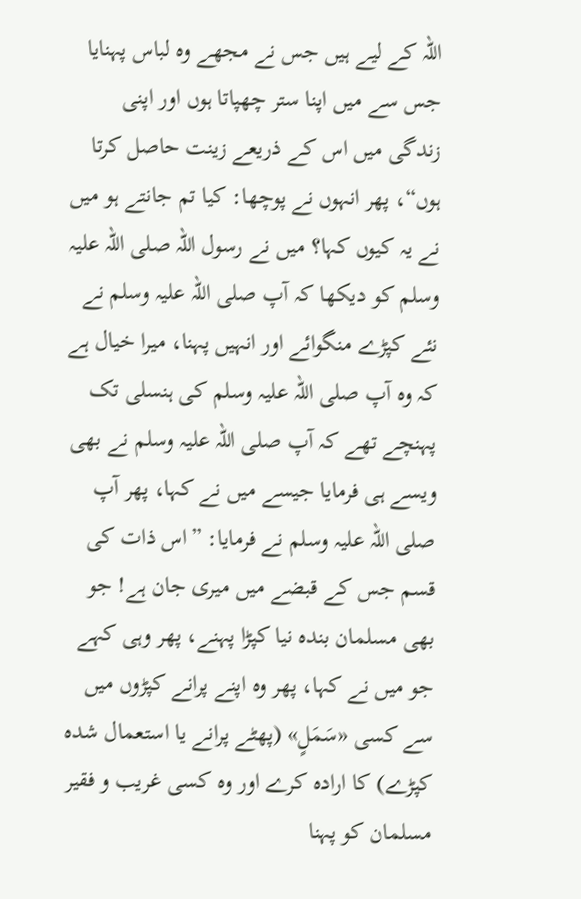اللہ کے لیے ہیں جس نے مجھے وہ لباس پہنایا جس سے میں اپنا ستر چھپاتا ہوں اور اپنی زندگی میں اس کے ذریعے زینت حاصل کرتا ہوں“، پھر انہوں نے پوچھا: کیا تم جانتے ہو میں نے یہ کیوں کہا؟ میں نے رسول اللہ صلی اللہ علیہ وسلم کو دیکھا کہ آپ صلی اللہ علیہ وسلم نے نئے کپڑے منگوائے اور انہیں پہنا، میرا خیال ہے کہ وہ آپ صلی اللہ علیہ وسلم کی ہنسلی تک پہنچے تھے کہ آپ صلی اللہ علیہ وسلم نے بھی ویسے ہی فرمایا جیسے میں نے کہا، پھر آپ صلی اللہ علیہ وسلم نے فرمایا: ”اس ذات کی قسم جس کے قبضے میں میری جان ہے! جو بھی مسلمان بندہ نیا کپڑا پہنے، پھر وہی کہے جو میں نے کہا، پھر وہ اپنے پرانے کپڑوں میں سے کسی «سَمَلٍ» (پھٹے پرانے یا استعمال شدہ کپڑے) کا ارادہ کرے اور وہ کسی غریب و فقیر مسلمان کو پہنا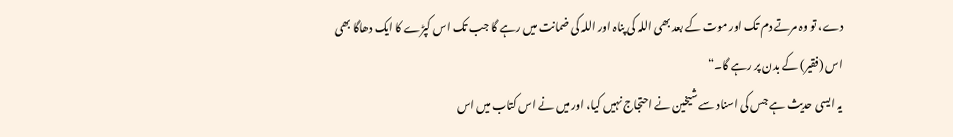دے، تو وہ مرتے دم تک اور موت کے بعد بھی اللہ کی پناہ اور اللہ کی ضمانت میں رہے گا جب تک اس کپڑے کا ایک دھاگا بھی اس (فقیر) کے بدن پر رہے گا۔“
یہ ایسی حدیث ہے جس کی اسناد سے شیخین نے احتجاج نہیں کیا، اور میں نے اس کتاب میں اس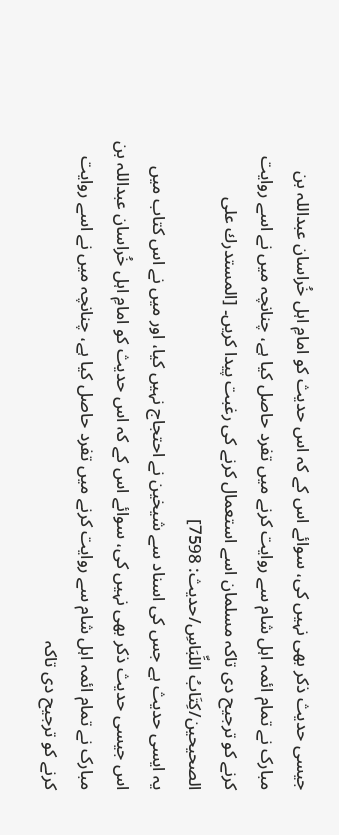جیسی حدیث ذکر بھی نہیں کی، سوائے اس کے کہ اس حدیث کو امامِ اہل خُراسان عبداللہ بن مبارک نے تمام ائمہ اہل شام سے روایت کرنے میں تفرد حاصل کیا ہے، چنانچہ میں نے اسے روایت کرنے کو ترجیح دی تاکہ مسلمان اسے استعمال کرنے کی رغبت پیدا کریں۔ [المستدرك على الصحيحين/كِتَابُ اللِّبَاسِ/حدیث: 7598]
یہ ایسی حدیث ہے جس کی اسناد سے شیخین نے احتجاج نہیں کیا، اور میں نے اس کتاب میں اس جیسی حدیث ذکر بھی نہیں کی، سوائے اس کے کہ اس حدیث کو امامِ اہل خُراسان عبداللہ بن مبارک نے تمام ائمہ اہل شام سے روایت کرنے میں تفرد حاصل کیا ہے، چنانچہ میں نے اسے روایت کرنے کو ترجیح دی تاکہ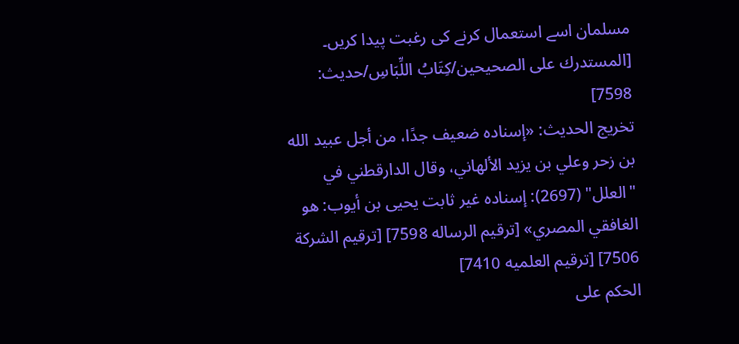مسلمان اسے استعمال کرنے کی رغبت پیدا کریں۔ [المستدرك على الصحيحين/كِتَابُ اللِّبَاسِ/حدیث: 7598]
تخریج الحدیث: «إسناده ضعيف جدًا، من أجل عبيد الله بن زحر وعلي بن يزيد الألهاني، وقال الدارقطني في "العلل" (2697): إسناده غير ثابت يحيى بن أيوب: هو الغافقي المصري» [ترقيم الرساله 7598] [ترقيم الشركة 7506] [ترقيم العلميه 7410]
الحكم على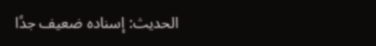الحديث: إسناده ضعيف جدًا